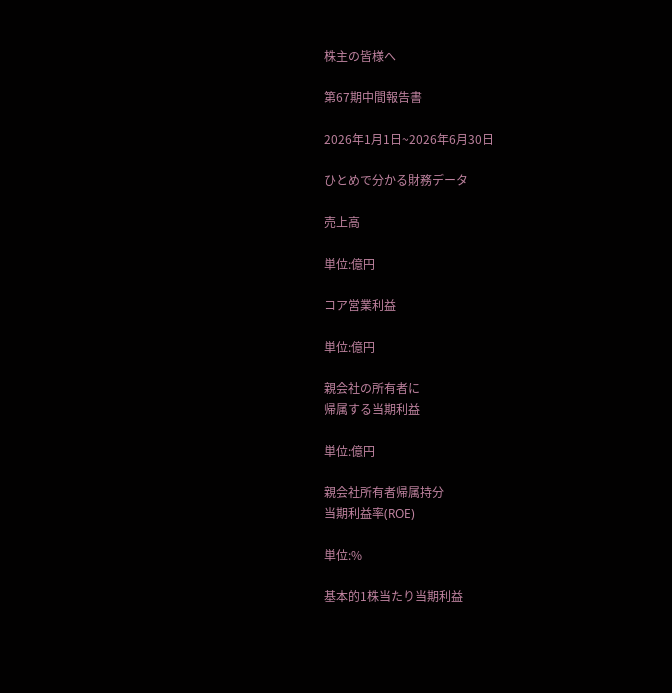株主の皆様へ

第67期中間報告書

2026年1月1日~2026年6月30日

ひとめで分かる財務データ

売上高

単位:億円

コア営業利益

単位:億円

親会社の所有者に
帰属する当期利益

単位:億円

親会社所有者帰属持分
当期利益率(ROE)

単位:%

基本的1株当たり当期利益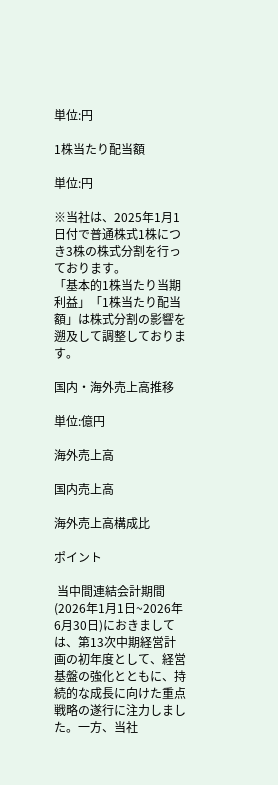単位:円

1株当たり配当額

単位:円

※当社は、2025年1月1日付で普通株式1株につき3株の株式分割を行っております。
「基本的1株当たり当期利益」「1株当たり配当額」は株式分割の影響を遡及して調整しております。

国内・海外売上高推移

単位:億円

海外売上高

国内売上高

海外売上高構成比

ポイント

 当中間連結会計期間(2026年1月1日~2026年6月30日)におきましては、第13次中期経営計画の初年度として、経営基盤の強化とともに、持続的な成長に向けた重点戦略の遂行に注力しました。一方、当社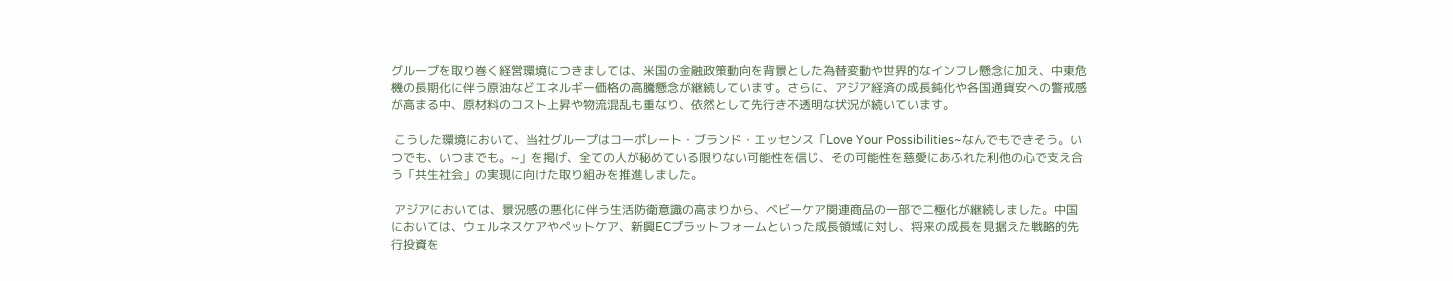グループを取り巻く経営環境につきましては、米国の金融政策動向を背景とした為替変動や世界的なインフレ懸念に加え、中東危機の長期化に伴う原油などエネルギー価格の高騰懸念が継続しています。さらに、アジア経済の成長鈍化や各国通貨安への警戒感が高まる中、原材料のコスト上昇や物流混乱も重なり、依然として先行き不透明な状況が続いています。

 こうした環境において、当社グループはコーポレート・ブランド・エッセンス「Love Your Possibilities~なんでもできそう。いつでも、いつまでも。~」を掲げ、全ての人が秘めている限りない可能性を信じ、その可能性を慈愛にあふれた利他の心で支え合う「共生社会」の実現に向けた取り組みを推進しました。

 アジアにおいては、景況感の悪化に伴う生活防衛意識の高まりから、ベビーケア関連商品の一部で二極化が継続しました。中国においては、ウェルネスケアやペットケア、新興ECプラットフォームといった成長領域に対し、将来の成長を見据えた戦略的先行投資を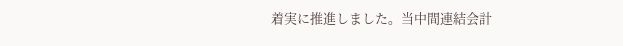着実に推進しました。当中間連結会計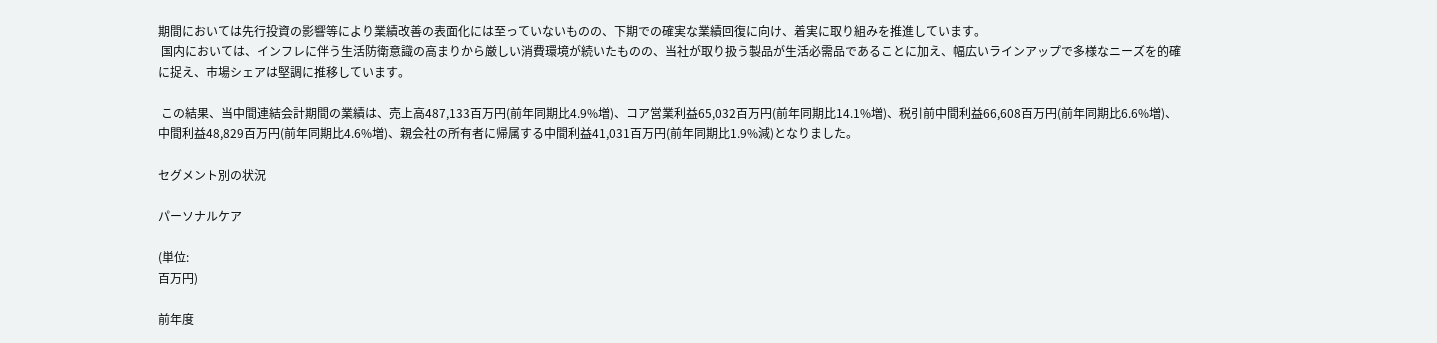期間においては先行投資の影響等により業績改善の表面化には至っていないものの、下期での確実な業績回復に向け、着実に取り組みを推進しています。
 国内においては、インフレに伴う生活防衛意識の高まりから厳しい消費環境が続いたものの、当社が取り扱う製品が生活必需品であることに加え、幅広いラインアップで多様なニーズを的確に捉え、市場シェアは堅調に推移しています。

 この結果、当中間連結会計期間の業績は、売上高487,133百万円(前年同期比4.9%増)、コア営業利益65,032百万円(前年同期比14.1%増)、税引前中間利益66,608百万円(前年同期比6.6%増)、中間利益48,829百万円(前年同期比4.6%増)、親会社の所有者に帰属する中間利益41,031百万円(前年同期比1.9%減)となりました。

セグメント別の状況

パーソナルケア

(単位:
百万円)

前年度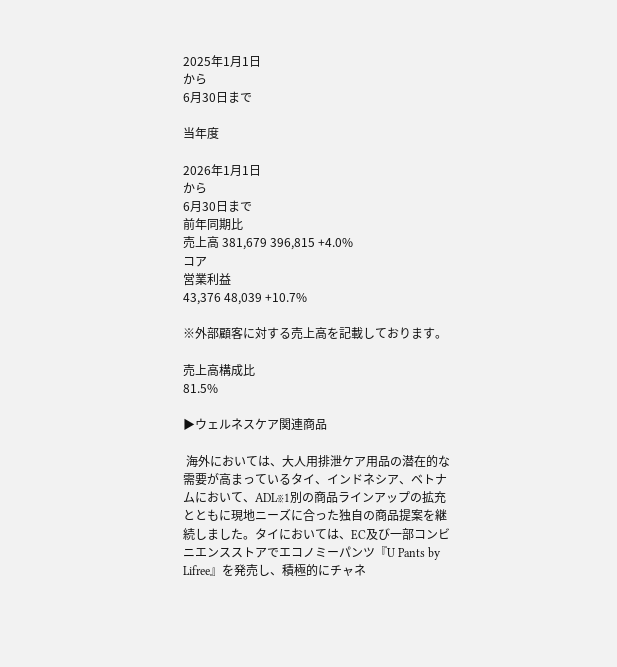2025年1月1日
から
6月30日まで

当年度

2026年1月1日
から
6月30日まで
前年同期比
売上高 381,679 396,815 +4.0%
コア
営業利益
43,376 48,039 +10.7%

※外部顧客に対する売上高を記載しております。

売上高構成比
81.5%

▶ウェルネスケア関連商品

 海外においては、大人用排泄ケア用品の潜在的な需要が高まっているタイ、インドネシア、ベトナムにおいて、ADL※1別の商品ラインアップの拡充とともに現地ニーズに合った独自の商品提案を継続しました。タイにおいては、EC及び一部コンビニエンスストアでエコノミーパンツ『U Pants by Lifree』を発売し、積極的にチャネ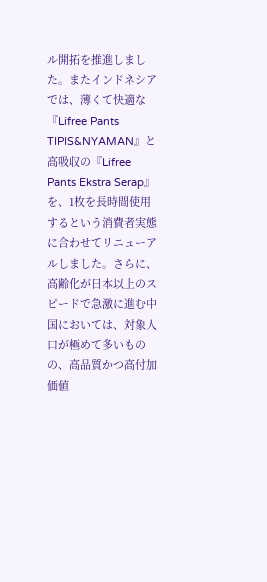ル開拓を推進しました。またインドネシアでは、薄くて快適な『Lifree Pants TIPIS&NYAMAN』と高吸収の『Lifree Pants Ekstra Serap』を、1枚を長時間使用するという消費者実態に合わせてリニューアルしました。さらに、高齢化が日本以上のスピードで急激に進む中国においては、対象人口が極めて多いものの、高品質かつ高付加価値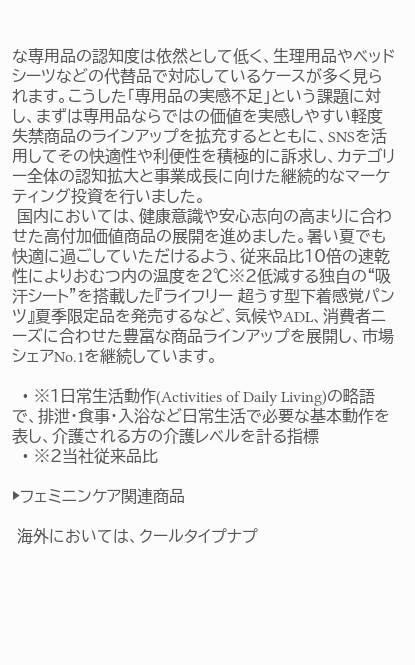な専用品の認知度は依然として低く、生理用品やベッドシーツなどの代替品で対応しているケースが多く見られます。こうした「専用品の実感不足」という課題に対し、まずは専用品ならではの価値を実感しやすい軽度失禁商品のラインアップを拡充するとともに、SNSを活用してその快適性や利便性を積極的に訴求し、カテゴリー全体の認知拡大と事業成長に向けた継続的なマーケティング投資を行いました。
 国内においては、健康意識や安心志向の高まりに合わせた高付加価値商品の展開を進めました。暑い夏でも快適に過ごしていただけるよう、従来品比10倍の速乾性によりおむつ内の温度を2℃※2低減する独自の“吸汗シート”を搭載した『ライフリー 超うす型下着感覚パンツ』夏季限定品を発売するなど、気候やADL、消費者ニーズに合わせた豊富な商品ラインアップを展開し、市場シェアNo.1を継続しています。

  • ※1日常生活動作(Activities of Daily Living)の略語で、排泄・食事・入浴など日常生活で必要な基本動作を表し、介護される方の介護レベルを計る指標
  • ※2当社従来品比

▶フェミニンケア関連商品

 海外においては、クールタイプナプ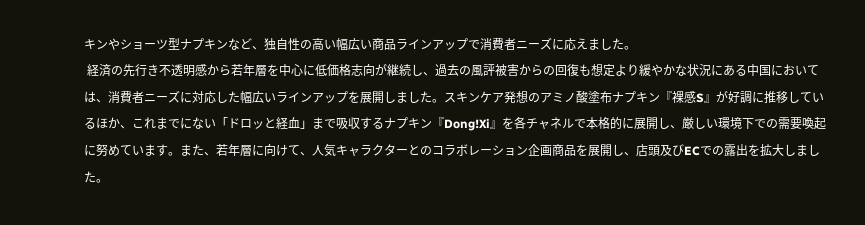キンやショーツ型ナプキンなど、独自性の高い幅広い商品ラインアップで消費者ニーズに応えました。
 経済の先行き不透明感から若年層を中心に低価格志向が継続し、過去の風評被害からの回復も想定より緩やかな状況にある中国においては、消費者ニーズに対応した幅広いラインアップを展開しました。スキンケア発想のアミノ酸塗布ナプキン『裸感S』が好調に推移しているほか、これまでにない「ドロッと経血」まで吸収するナプキン『Dong!Xi』を各チャネルで本格的に展開し、厳しい環境下での需要喚起に努めています。また、若年層に向けて、人気キャラクターとのコラボレーション企画商品を展開し、店頭及びECでの露出を拡大しました。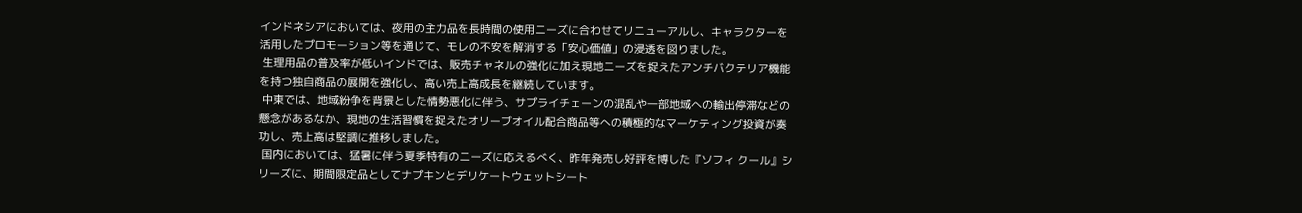インドネシアにおいては、夜用の主力品を長時間の使用ニーズに合わせてリニューアルし、キャラクターを活用したプロモーション等を通じて、モレの不安を解消する「安心価値」の浸透を図りました。
 生理用品の普及率が低いインドでは、販売チャネルの強化に加え現地ニーズを捉えたアンチバクテリア機能を持つ独自商品の展開を強化し、高い売上高成長を継続しています。
 中東では、地域紛争を背景とした情勢悪化に伴う、サプライチェーンの混乱や一部地域への輸出停滞などの懸念があるなか、現地の生活習慣を捉えたオリーブオイル配合商品等への積極的なマーケティング投資が奏功し、売上高は堅調に推移しました。
 国内においては、猛暑に伴う夏季特有のニーズに応えるべく、昨年発売し好評を博した『ソフィ クール』シリーズに、期間限定品としてナプキンとデリケートウェットシート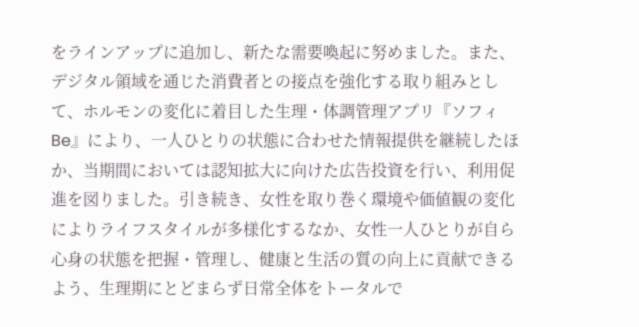をラインアップに追加し、新たな需要喚起に努めました。また、デジタル領域を通じた消費者との接点を強化する取り組みとして、ホルモンの変化に着目した生理・体調管理アプリ『ソフィBe』により、一人ひとりの状態に合わせた情報提供を継続したほか、当期間においては認知拡大に向けた広告投資を行い、利用促進を図りました。引き続き、女性を取り巻く環境や価値観の変化によりライフスタイルが多様化するなか、女性一人ひとりが自ら心身の状態を把握・管理し、健康と生活の質の向上に貢献できるよう、生理期にとどまらず日常全体をトータルで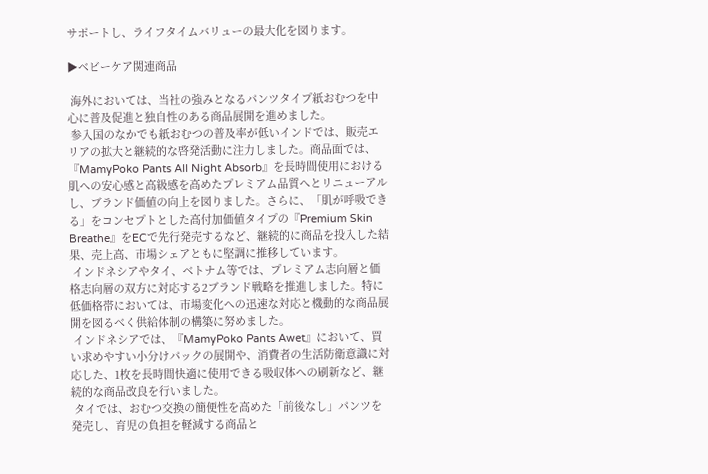サポートし、ライフタイムバリューの最大化を図ります。

▶ベビーケア関連商品

 海外においては、当社の強みとなるパンツタイプ紙おむつを中心に普及促進と独自性のある商品展開を進めました。
 参入国のなかでも紙おむつの普及率が低いインドでは、販売エリアの拡大と継続的な啓発活動に注力しました。商品面では、『MamyPoko Pants All Night Absorb』を長時間使用における肌への安心感と高級感を高めたプレミアム品質へとリニューアルし、ブランド価値の向上を図りました。さらに、「肌が呼吸できる」をコンセプトとした高付加価値タイプの『Premium Skin Breathe』をECで先行発売するなど、継続的に商品を投入した結果、売上高、市場シェアともに堅調に推移しています。
 インドネシアやタイ、ベトナム等では、プレミアム志向層と価格志向層の双方に対応する2ブランド戦略を推進しました。特に低価格帯においては、市場変化への迅速な対応と機動的な商品展開を図るべく供給体制の構築に努めました。
 インドネシアでは、『MamyPoko Pants Awet』において、買い求めやすい小分けパックの展開や、消費者の生活防衛意識に対応した、1枚を長時間快適に使用できる吸収体への刷新など、継続的な商品改良を行いました。
 タイでは、おむつ交換の簡便性を高めた「前後なし」パンツを発売し、育児の負担を軽減する商品と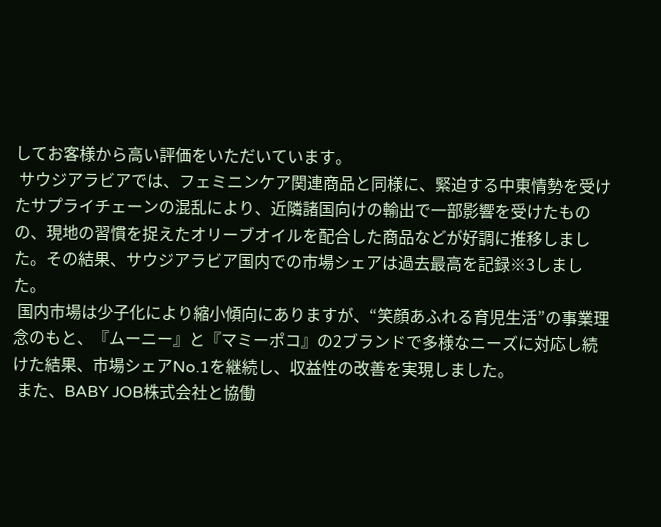してお客様から高い評価をいただいています。
 サウジアラビアでは、フェミニンケア関連商品と同様に、緊迫する中東情勢を受けたサプライチェーンの混乱により、近隣諸国向けの輸出で一部影響を受けたものの、現地の習慣を捉えたオリーブオイルを配合した商品などが好調に推移しました。その結果、サウジアラビア国内での市場シェアは過去最高を記録※3しました。
 国内市場は少子化により縮小傾向にありますが、“笑顔あふれる育児生活”の事業理念のもと、『ムーニー』と『マミーポコ』の2ブランドで多様なニーズに対応し続けた結果、市場シェアNo.1を継続し、収益性の改善を実現しました。
 また、BABY JOB株式会社と協働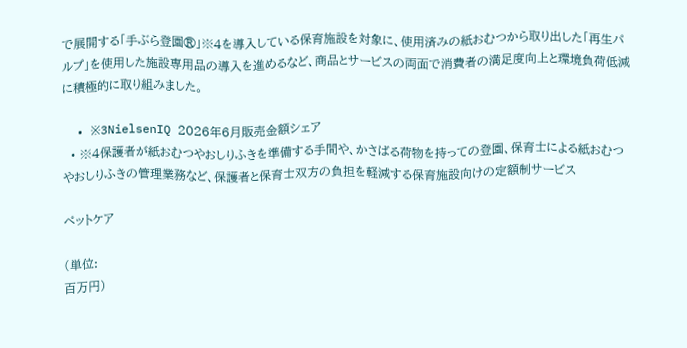で展開する「手ぶら登園®」※4を導入している保育施設を対象に、使用済みの紙おむつから取り出した「再生パルプ」を使用した施設専用品の導入を進めるなど、商品とサービスの両面で消費者の満足度向上と環境負荷低減に積極的に取り組みました。

  • ※3NielsenIQ 2026年6月販売金額シェア
  • ※4保護者が紙おむつやおしりふきを準備する手間や、かさばる荷物を持っての登園、保育士による紙おむつやおしりふきの管理業務など、保護者と保育士双方の負担を軽減する保育施設向けの定額制サービス

ペットケア

(単位:
百万円)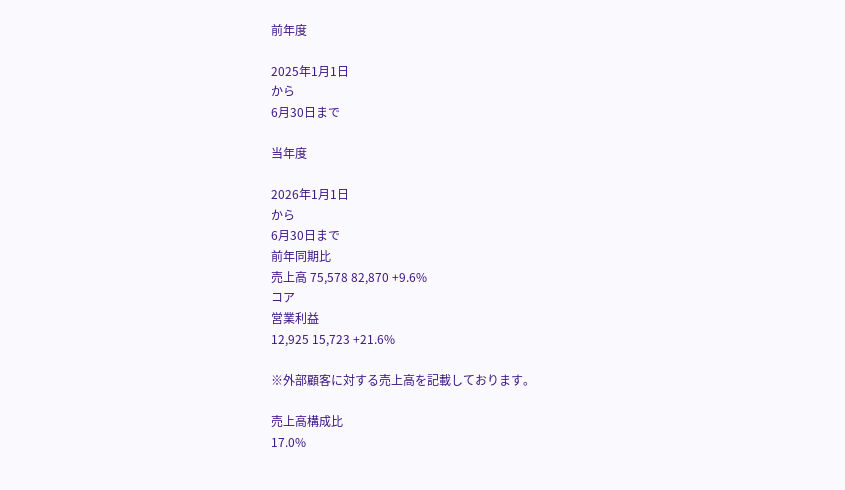前年度

2025年1月1日
から
6月30日まで

当年度

2026年1月1日
から
6月30日まで
前年同期比
売上高 75,578 82,870 +9.6%
コア
営業利益
12,925 15,723 +21.6%

※外部顧客に対する売上高を記載しております。

売上高構成比
17.0%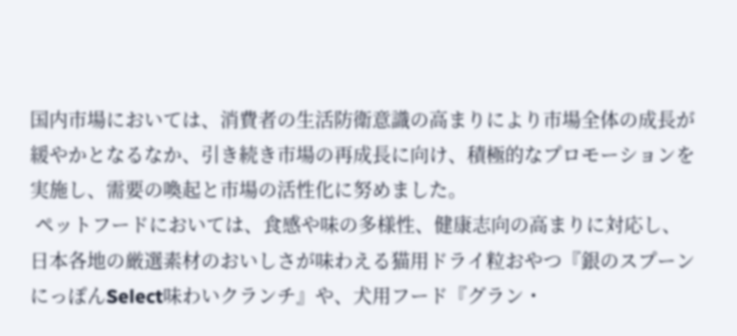国内市場においては、消費者の生活防衛意識の高まりにより市場全体の成長が緩やかとなるなか、引き続き市場の再成長に向け、積極的なプロモーションを実施し、需要の喚起と市場の活性化に努めました。
 ペットフードにおいては、食感や味の多様性、健康志向の高まりに対応し、日本各地の厳選素材のおいしさが味わえる猫用ドライ粒おやつ『銀のスプーン にっぽんSelect味わいクランチ』や、犬用フード『グラン・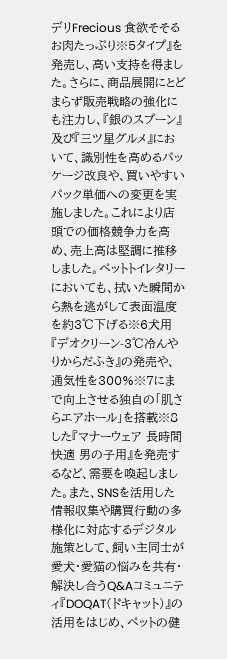デリFrecious 食欲そそるお肉たっぷり※5タイプ』を発売し、高い支持を得ました。さらに、商品展開にとどまらず販売戦略の強化にも注力し、『銀のスプーン』及び『三ツ星グルメ』において、識別性を高めるパッケージ改良や、買いやすいパック単価への変更を実施しました。これにより店頭での価格競争力を高め、売上高は堅調に推移しました。ペットトイレタリーにおいても、拭いた瞬間から熱を逃がして表面温度を約3℃下げる※6犬用『デオクリーン-3℃冷んやりからだふき』の発売や、通気性を300%※7にまで向上させる独自の「肌さらエアホール」を搭載※8した『マナーウェア 長時間快適 男の子用』を発売するなど、需要を喚起しました。また、SNSを活用した情報収集や購買行動の多様化に対応するデジタル施策として、飼い主同士が愛犬・愛猫の悩みを共有・解決し合うQ&Aコミュニティ『DOQAT(ドキャット)』の活用をはじめ、ペットの健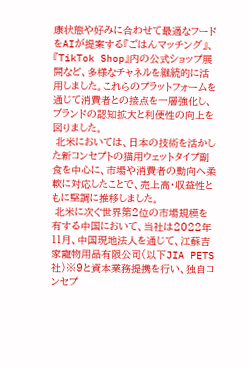康状態や好みに合わせて最適なフードをAIが提案する『ごはんマッチング』、『TikTok Shop』内の公式ショップ展開など、多様なチャネルを継続的に活用しました。これらのプラットフォームを通じて消費者との接点を一層強化し、ブランドの認知拡大と利便性の向上を図りました。
 北米においては、日本の技術を活かした新コンセプトの猫用ウェットタイプ副食を中心に、市場や消費者の動向へ柔軟に対応したことで、売上高・収益性ともに堅調に推移しました。
 北米に次ぐ世界第2位の市場規模を有する中国において、当社は2022年11月、中国現地法人を通じて、江蘇吉家寵物用品有限公司(以下JIA PETS社)※9と資本業務提携を行い、独自コンセプ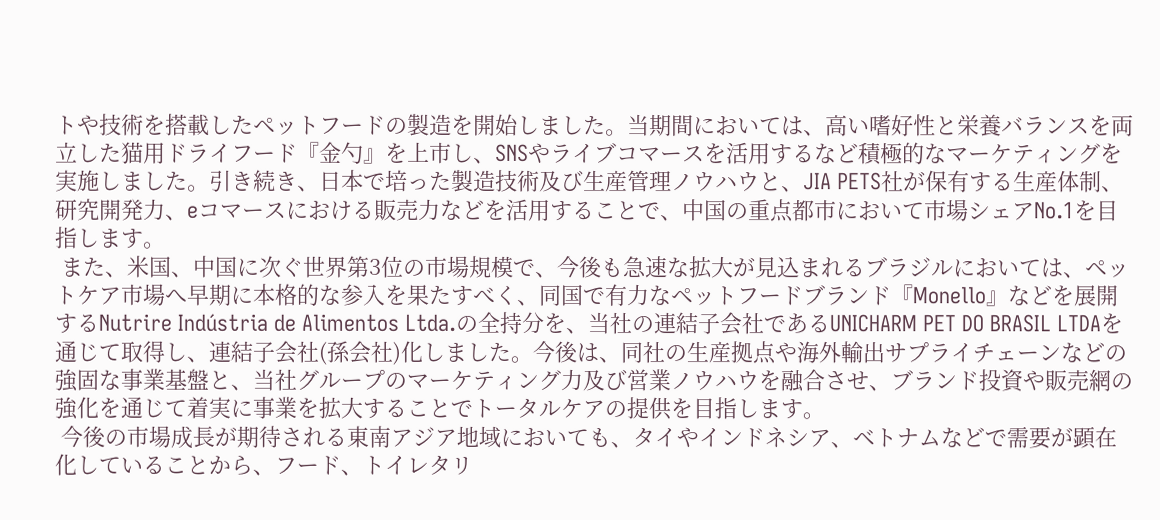トや技術を搭載したペットフードの製造を開始しました。当期間においては、高い嗜好性と栄養バランスを両立した猫用ドライフード『金勺』を上市し、SNSやライブコマースを活用するなど積極的なマーケティングを実施しました。引き続き、日本で培った製造技術及び生産管理ノウハウと、JIA PETS社が保有する生産体制、研究開発力、eコマースにおける販売力などを活用することで、中国の重点都市において市場シェアNo.1を目指します。
 また、米国、中国に次ぐ世界第3位の市場規模で、今後も急速な拡大が見込まれるブラジルにおいては、ペットケア市場へ早期に本格的な参入を果たすべく、同国で有力なペットフードブランド『Monello』などを展開するNutrire Indústria de Alimentos Ltda.の全持分を、当社の連結子会社であるUNICHARM PET DO BRASIL LTDAを通じて取得し、連結子会社(孫会社)化しました。今後は、同社の生産拠点や海外輸出サプライチェーンなどの強固な事業基盤と、当社グループのマーケティング力及び営業ノウハウを融合させ、ブランド投資や販売網の強化を通じて着実に事業を拡大することでトータルケアの提供を目指します。
 今後の市場成長が期待される東南アジア地域においても、タイやインドネシア、ベトナムなどで需要が顕在化していることから、フード、トイレタリ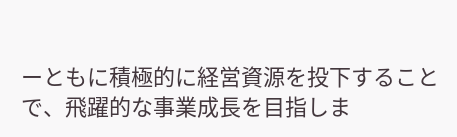ーともに積極的に経営資源を投下することで、飛躍的な事業成長を目指しま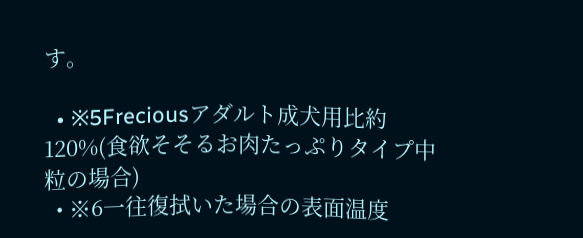す。

  • ※5Freciousアダルト成犬用比約120%(食欲そそるお肉たっぷりタイプ中粒の場合)
  • ※6一往復拭いた場合の表面温度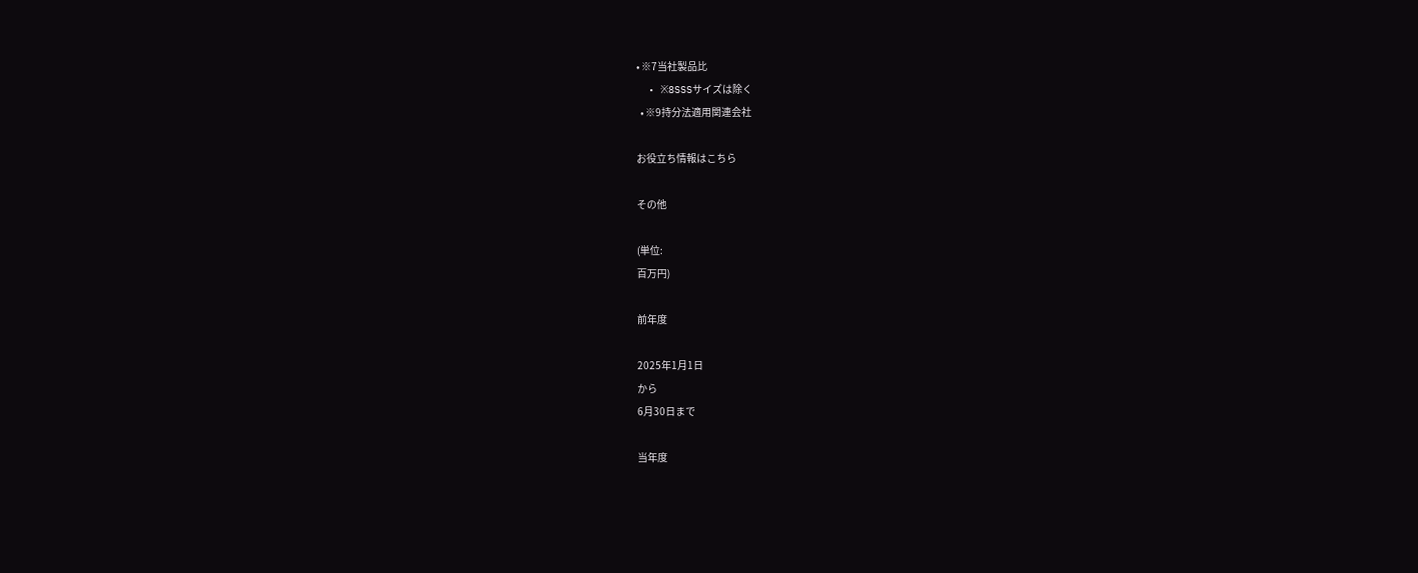• ※7当社製品比
  • ※8SSSサイズは除く
  • ※9持分法適用関連会社

お役立ち情報はこちら

その他

(単位:
百万円)

前年度

2025年1月1日
から
6月30日まで

当年度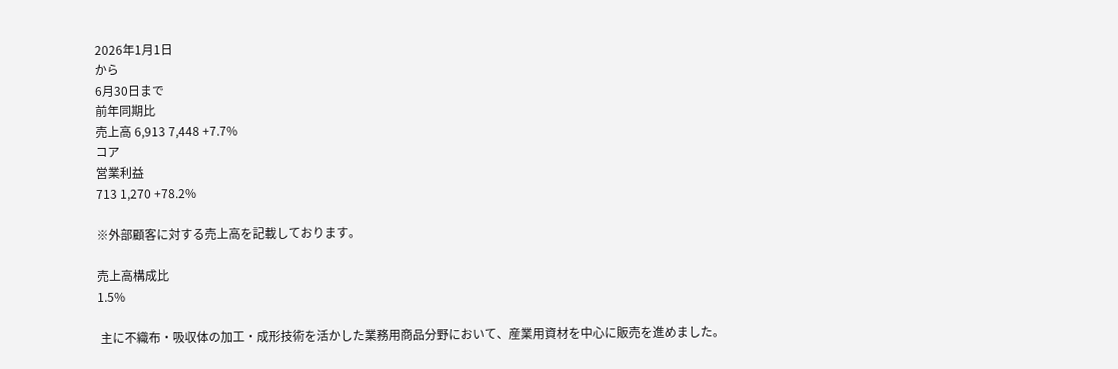2026年1月1日
から
6月30日まで
前年同期比
売上高 6,913 7,448 +7.7%
コア
営業利益
713 1,270 +78.2%

※外部顧客に対する売上高を記載しております。

売上高構成比
1.5%

 主に不織布・吸収体の加工・成形技術を活かした業務用商品分野において、産業用資材を中心に販売を進めました。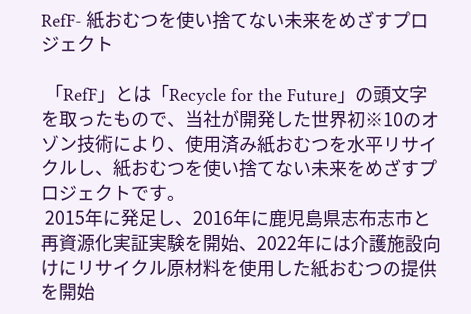RefF- 紙おむつを使い捨てない未来をめざすプロジェクト

 「RefF」とは「Recycle for the Future」の頭文字を取ったもので、当社が開発した世界初※10のオゾン技術により、使用済み紙おむつを水平リサイクルし、紙おむつを使い捨てない未来をめざすプロジェクトです。
 2015年に発足し、2016年に鹿児島県志布志市と再資源化実証実験を開始、2022年には介護施設向けにリサイクル原材料を使用した紙おむつの提供を開始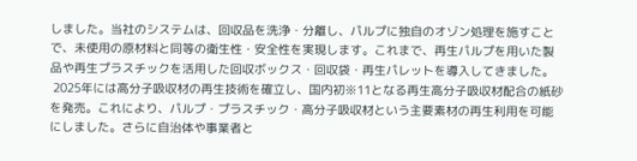しました。当社のシステムは、回収品を洗浄・分離し、パルプに独自のオゾン処理を施すことで、未使用の原材料と同等の衛生性・安全性を実現します。これまで、再生パルプを用いた製品や再生プラスチックを活用した回収ボックス・回収袋・再生パレットを導入してきました。
 2025年には高分子吸収材の再生技術を確立し、国内初※11となる再生高分子吸収材配合の紙砂を発売。これにより、パルプ・プラスチック・高分子吸収材という主要素材の再生利用を可能にしました。さらに自治体や事業者と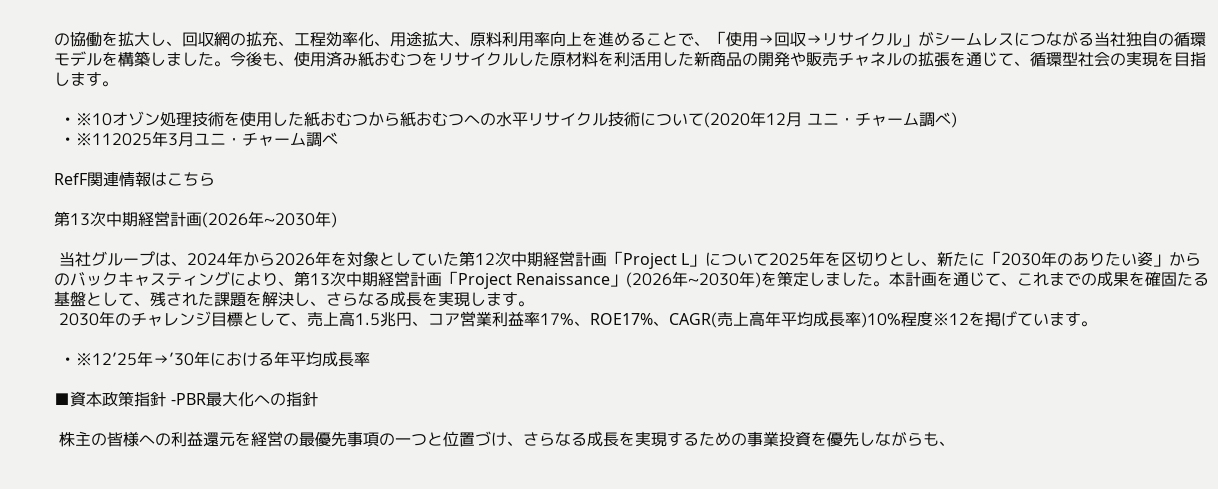の協働を拡大し、回収網の拡充、工程効率化、用途拡大、原料利用率向上を進めることで、「使用→回収→リサイクル」がシームレスにつながる当社独自の循環モデルを構築しました。今後も、使用済み紙おむつをリサイクルした原材料を利活用した新商品の開発や販売チャネルの拡張を通じて、循環型社会の実現を目指します。

  • ※10オゾン処理技術を使用した紙おむつから紙おむつへの水平リサイクル技術について(2020年12月 ユニ・チャーム調べ)
  • ※112025年3月ユニ・チャーム調べ

RefF関連情報はこちら

第13次中期経営計画(2026年~2030年)

 当社グループは、2024年から2026年を対象としていた第12次中期経営計画「Project L」について2025年を区切りとし、新たに「2030年のありたい姿」からのバックキャスティングにより、第13次中期経営計画「Project Renaissance」(2026年~2030年)を策定しました。本計画を通じて、これまでの成果を確固たる基盤として、残された課題を解決し、さらなる成長を実現します。
 2030年のチャレンジ目標として、売上高1.5兆円、コア営業利益率17%、ROE17%、CAGR(売上高年平均成長率)10%程度※12を掲げています。

  • ※12’25年→’30年における年平均成長率

■資本政策指針 -PBR最大化への指針

 株主の皆様への利益還元を経営の最優先事項の一つと位置づけ、さらなる成長を実現するための事業投資を優先しながらも、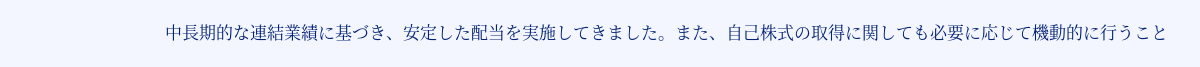中長期的な連結業績に基づき、安定した配当を実施してきました。また、自己株式の取得に関しても必要に応じて機動的に行うこと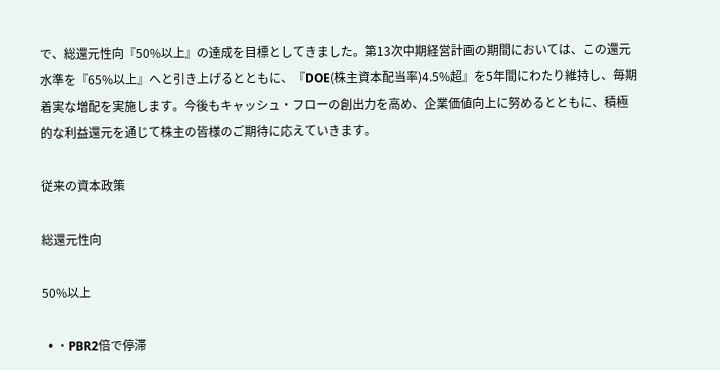で、総還元性向『50%以上』の達成を目標としてきました。第13次中期経営計画の期間においては、この還元水準を『65%以上』へと引き上げるとともに、『DOE(株主資本配当率)4.5%超』を5年間にわたり維持し、毎期着実な増配を実施します。今後もキャッシュ・フローの創出力を高め、企業価値向上に努めるとともに、積極的な利益還元を通じて株主の皆様のご期待に応えていきます。

従来の資本政策

総還元性向

50%以上

  • ・PBR2倍で停滞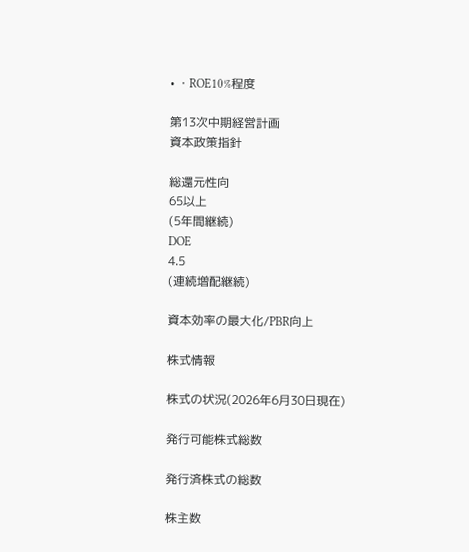• ・ROE10%程度

第13次中期経営計画
資本政策指針

総還元性向
65以上
(5年間継続)
DOE
4.5
(連続増配継続)

資本効率の最大化/PBR向上

株式情報

株式の状況(2026年6月30日現在)

発行可能株式総数

発行済株式の総数

株主数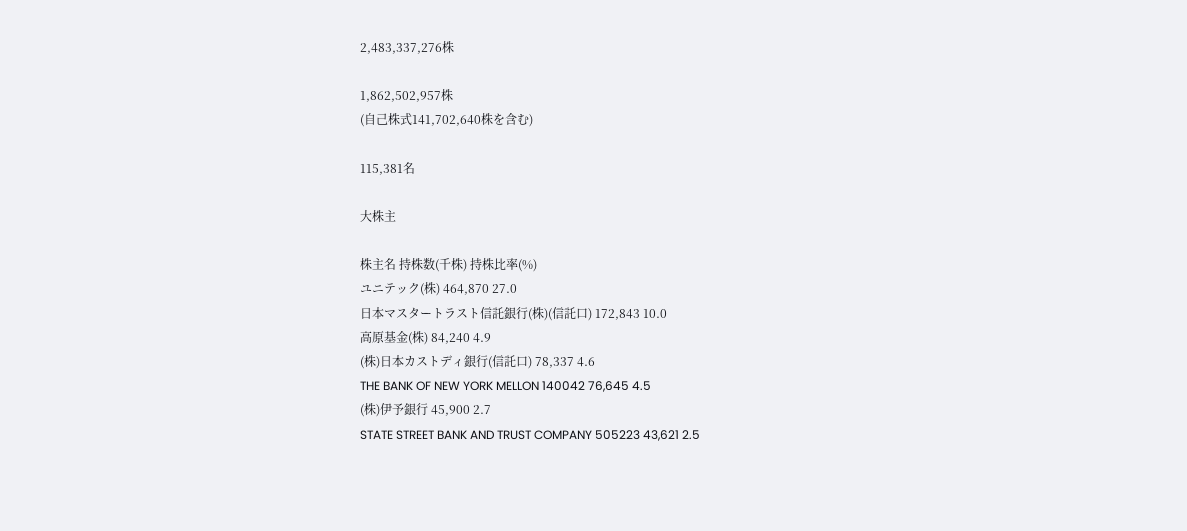2,483,337,276株

1,862,502,957株
(自己株式141,702,640株を含む)

115,381名

大株主

株主名 持株数(千株) 持株比率(%)
ユニテック(株) 464,870 27.0
日本マスタートラスト信託銀行(株)(信託口) 172,843 10.0
高原基金(株) 84,240 4.9
(株)日本カストディ銀行(信託口) 78,337 4.6
THE BANK OF NEW YORK MELLON 140042 76,645 4.5
(株)伊予銀行 45,900 2.7
STATE STREET BANK AND TRUST COMPANY 505223 43,621 2.5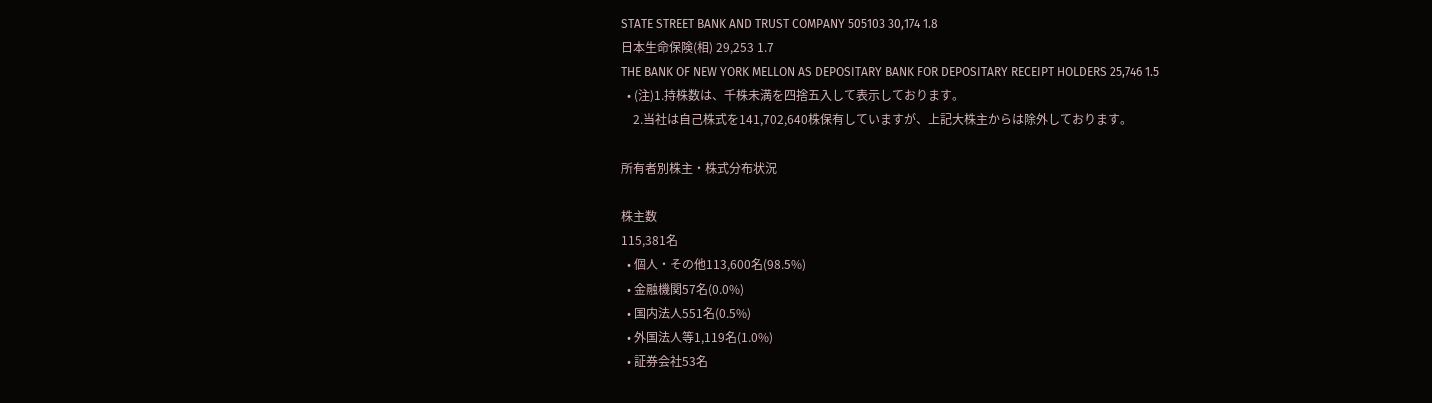STATE STREET BANK AND TRUST COMPANY 505103 30,174 1.8
日本生命保険(相) 29,253 1.7
THE BANK OF NEW YORK MELLON AS DEPOSITARY BANK FOR DEPOSITARY RECEIPT HOLDERS 25,746 1.5
  • (注)1.持株数は、千株未満を四捨五入して表示しております。
    2.当社は自己株式を141,702,640株保有していますが、上記大株主からは除外しております。

所有者別株主・株式分布状況

株主数
115,381名
  • 個人・その他113,600名(98.5%)
  • 金融機関57名(0.0%)
  • 国内法人551名(0.5%)
  • 外国法人等1,119名(1.0%)
  • 証券会社53名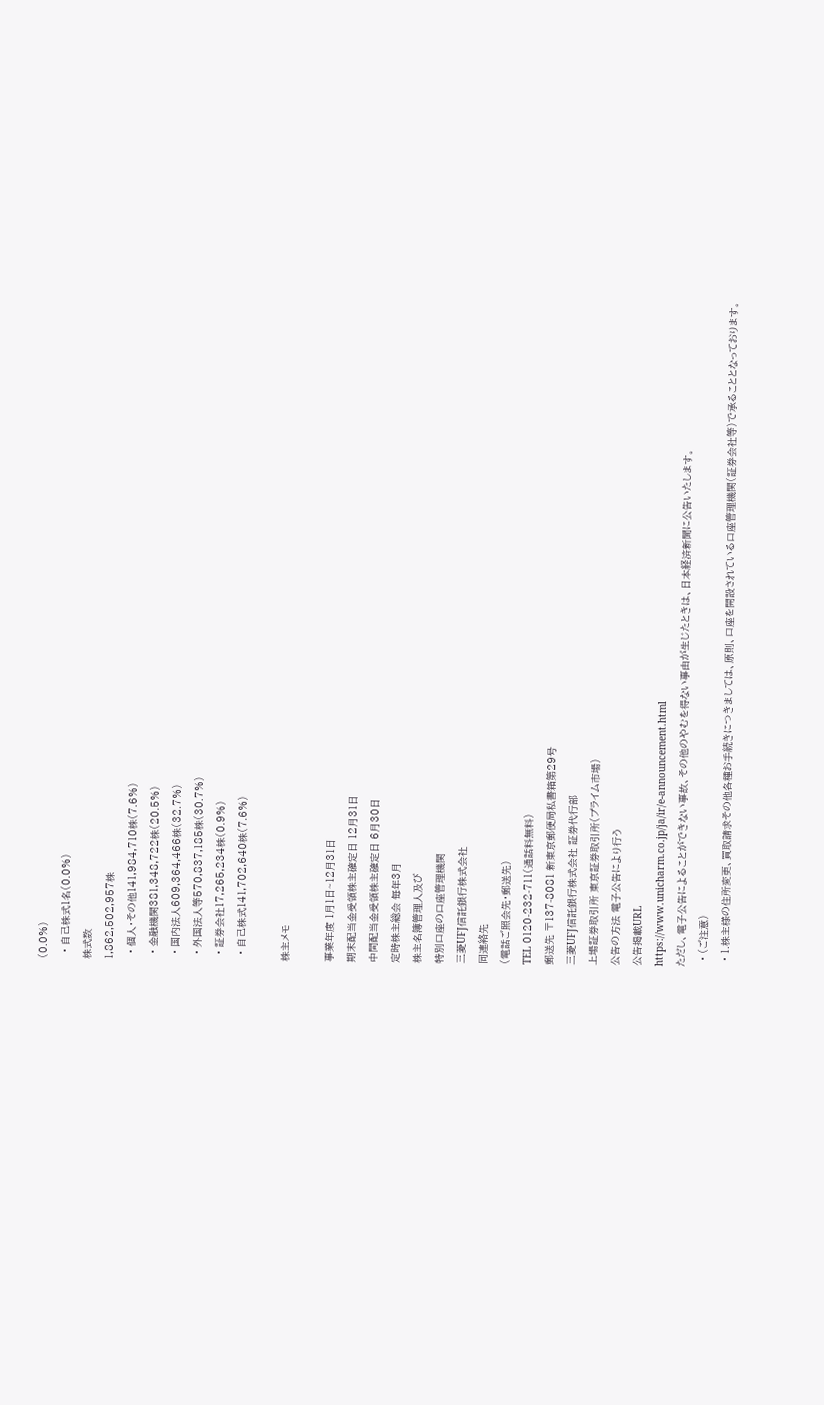(0.0%)
  • 自己株式1名(0.0%)
株式数
1,862,502,957株
  • 個人・その他141,984,710株(7.6%)
  • 金融機関381,348,722株(20.5%)
  • 国内法人609,364,466株(32.7%)
  • 外国法人等570,837,185株(30.7%)
  • 証券会社17,265,234株(0.9%)
  • 自己株式141,702,640株(7.6%)

株主メモ

事業年度 1月1日~12月31日
期末配当金受領株主確定日 12月31日
中間配当金受領株主確定日 6月30日
定時株主総会 毎年3月
株主名簿管理人及び
特別口座の口座管理機関
三菱UFJ信託銀行株式会社
同連絡先
(電話ご照会先・郵送先)
TEL 0120-232-711(通話料無料)
郵送先 〒137-8081 新東京郵便局私書箱第29号
三菱UFJ信託銀行株式会社 証券代行部
上場証券取引所 東京証券取引所(プライム市場)
公告の方法 電子公告により行う
公告掲載URL
https://www.unicharm.co.jp/ja/ir/e-announcement.html
ただし、電子公告によることができない事故、その他のやむを得ない事由が生じたときは、日本経済新聞に公告いたします。
  • (ご注意)
  • 1.株主様の住所変更、買取請求その他各種お手続きにつきましては、原則、口座を開設されている口座管理機関(証券会社等)で承ることとなっております。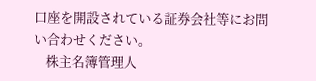口座を開設されている証券会社等にお問い合わせください。
    株主名簿管理人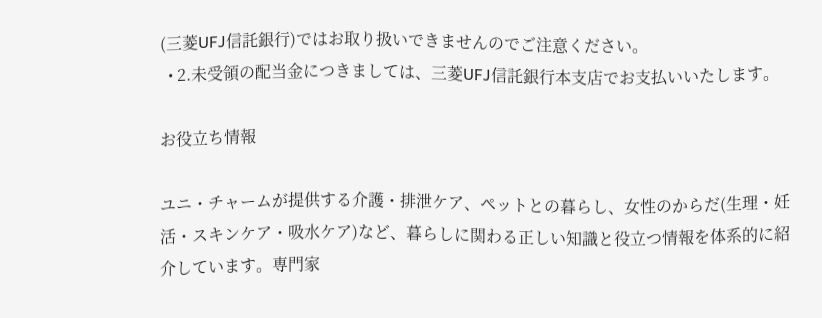(三菱UFJ信託銀行)ではお取り扱いできませんのでご注意ください。
  • 2.未受領の配当金につきましては、三菱UFJ信託銀行本支店でお支払いいたします。

お役立ち情報

ユニ・チャームが提供する介護・排泄ケア、ペットとの暮らし、女性のからだ(生理・妊活・スキンケア・吸水ケア)など、暮らしに関わる正しい知識と役立つ情報を体系的に紹介しています。専門家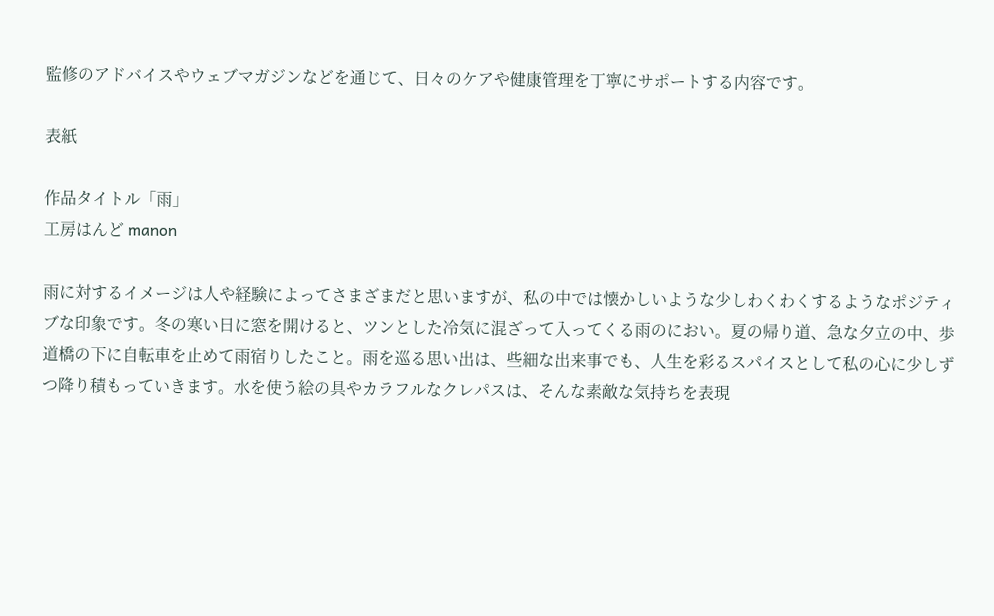監修のアドバイスやウェブマガジンなどを通じて、日々のケアや健康管理を丁寧にサポートする内容です。

表紙

作品タイトル「雨」
工房はんど manon

雨に対するイメージは人や経験によってさまざまだと思いますが、私の中では懐かしいような少しわくわくするようなポジティブな印象です。冬の寒い日に窓を開けると、ツンとした冷気に混ざって入ってくる雨のにおい。夏の帰り道、急な夕立の中、歩道橋の下に自転車を止めて雨宿りしたこと。雨を巡る思い出は、些細な出来事でも、人生を彩るスパイスとして私の心に少しずつ降り積もっていきます。水を使う絵の具やカラフルなクレパスは、そんな素敵な気持ちを表現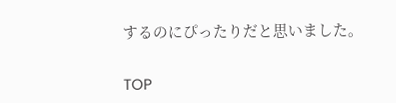するのにぴったりだと思いました。

TOP